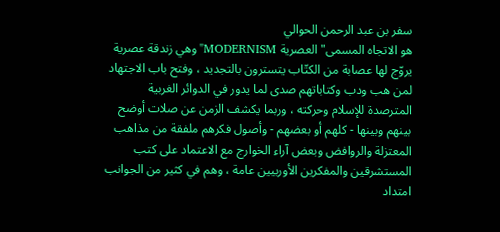سفر بن عبد الرحمن الحوالي
هو الاتجاه المسمى"العصرية MODERNISM"وهي زندقة عصرية يروّج لها عصابة من الكتّاب يتسترون بالتجديد ، وفتح باب الاجتهاد لمن هب ودب وكتاباتهم صدى لما يدور في الدوائر الغربية المترصدة للإسلام وحركته ، وربما يكشف الزمن عن صلات أوضح بينهم وبينها - كلهم أو بعضهم - وأصول فكرهم ملفقة من مذاهب المعتزلة والروافض وبعض آراء الخوارج مع الاعتماد على كتب المستشرقين والمفكرين الأوربيين عامة ، وهم في كثير من الجوانب امتداد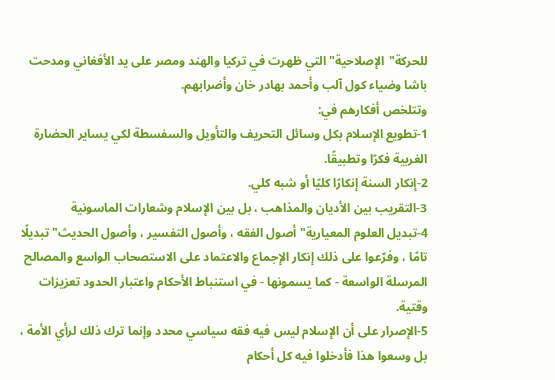للحركة"الإصلاحية"التي ظهرت في تركيا والهند ومصر على يد الأفغاني ومدحت باشا وضياء كول آلب وأحمد بهادر خان وأضرابهم.
وتتلخص أفكارهم في:
1-تطويع الإسلام بكل وسائل التحريف والتأويل والسفسطة لكي يساير الحضارة الغربية فكرًا وتطبيقًا.
2-إنكار السنة إنكارًا كليًا أو شبه كلي.
3-التقريب بين الأديان والمذاهب ، بل بين الإسلام وشعارات الماسونية
4-تبديل العلوم المعيارية"أصول الفقه ، وأصول التفسير ، وأصول الحديث"تبديلًا تامًا ، وفرّعوا على ذلك إنكار الإجماع والاعتماد على الاستصحاب الواسع والمصالح المرسلة الواسعة - كما يسمونها - في استنباط الأحكام واعتبار الحدود تعزيزات وقتية.
5-الإصرار على أن الإسلام ليس فيه فقه سياسي محدد وإنما ترك ذلك لرأي الأمة ، بل وسعوا هذا فأدخلوا فيه كل أحكام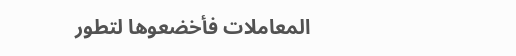المعاملات فأخضعوها لتطور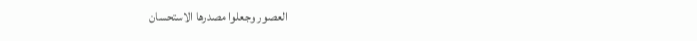العصور وجعلوا مصدرها الاستحسان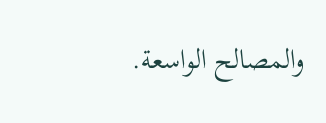والمصالح الواسعة.